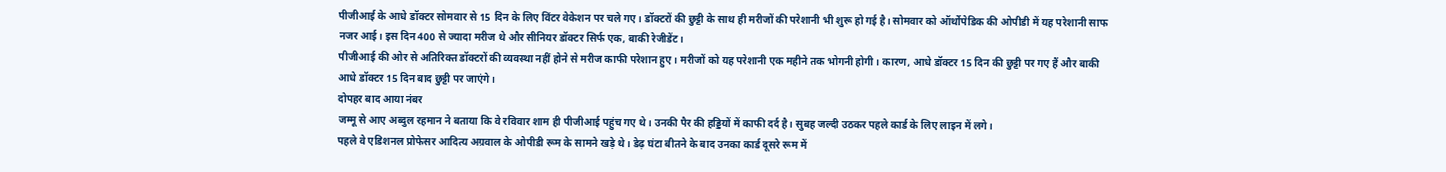पीजीआई के आधे डॉक्टर सोमवार से 15 दिन के लिए विंटर वेकेशन पर चले गए। डॉक्टरों की छुट्टी के साथ ही मरीजों की परेशानी भी शुरू हो गई है। सोमवार को ऑर्थोपेडिक की ओपीडी में यह परेशानी साफ नजर आई। इस दिन 400 से ज्यादा मरीज थे और सीनियर डॉक्टर सिर्फ एक, बाकी रेजीडेंट।
पीजीआई की ओर से अतिरिक्त डॉक्टरों की व्यवस्था नहीं होने से मरीज काफी परेशान हुए। मरीजों को यह परेशानी एक महीने तक भोगनी होगी। कारण, आधे डॉक्टर 15 दिन की छुट्टी पर गए हैं और बाकी आधे डॉक्टर 15 दिन बाद छुट्टी पर जाएंगे।
दोपहर बाद आया नंबर
जम्मू से आए अब्दुल रहमान ने बताया कि वे रविवार शाम ही पीजीआई पहुंच गए थे। उनकी पैर की हड्डियों में काफी दर्द है। सुबह जल्दी उठकर पहले कार्ड के लिए लाइन में लगे।
पहले वे एडिशनल प्रोफेसर आदित्य अग्रवाल के ओपीडी रूम के सामने खड़े थे। डेढ़ घंटा बीतने के बाद उनका कार्ड दूसरे रूम में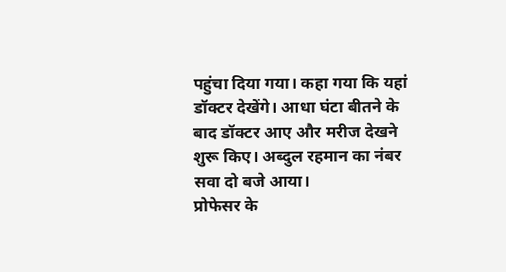पहुंचा दिया गया। कहा गया कि यहां डॉक्टर देखेंगे। आधा घंटा बीतने के बाद डॉक्टर आए और मरीज देखने शुरू किए। अब्दुल रहमान का नंबर सवा दो बजे आया।
प्रोफेसर के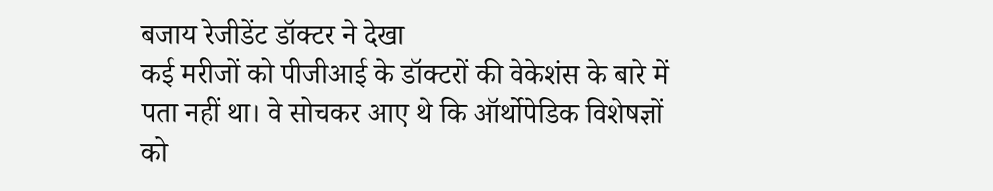बजाय रेजीडेंट डॉक्टर ने देखा
कई मरीजों को पीजीआई के डॉक्टरों की वेकेशंस के बारे में पता नहीं था। वे सोचकर आए थे कि ऑर्थोपेडिक विशेषज्ञों को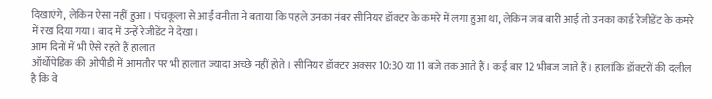दिखाएंगे, लेकिन ऐसा नहीं हुआ। पंचकूला से आईं वनीता ने बताया कि पहले उनका नंबर सीनियर डॉक्टर के कमरे में लगा हुआ था, लेकिन जब बारी आई तो उनका कार्ड रेजीडेंट के कमरे में रख दिया गया। बाद में उन्हें रेजीडेंट ने देखा।
आम दिनों में भी ऐसे रहते हैं हालात
ऑर्थोपेडिक की ओपीडी में आमतौर पर भी हालात ज्यादा अच्छे नहीं होते। सीनियर डॉक्टर अक्सर 10:30 या 11 बजे तक आते हैं। कई बार 12 भीबज जाते हैं। हालांकि डॉक्टरों की दलील है कि वे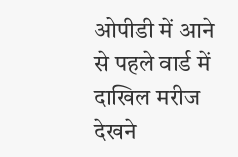ओपीडी में आने से पहले वार्ड में दाखिल मरीज देखने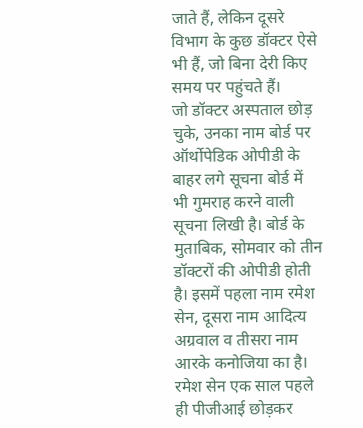जाते हैं, लेकिन दूसरे विभाग के कुछ डॉक्टर ऐसे भी हैं, जो बिना देरी किए समय पर पहुंचते हैं।
जो डॉक्टर अस्पताल छोड़ चुके, उनका नाम बोर्ड पर
ऑर्थोपेडिक ओपीडी के बाहर लगे सूचना बोर्ड में भी गुमराह करने वाली सूचना लिखी है। बोर्ड के मुताबिक, सोमवार को तीन डॉक्टरों की ओपीडी होती है। इसमें पहला नाम रमेश सेन, दूसरा नाम आदित्य अग्रवाल व तीसरा नाम आरके कनोजिया का है। रमेश सेन एक साल पहले ही पीजीआई छोड़कर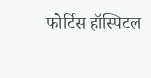फोर्टिस हॉस्पिटल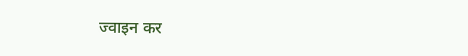ज्वाइन कर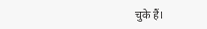चुके हैं।